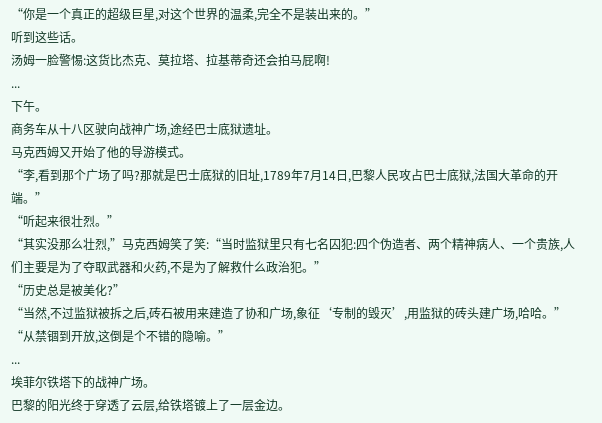“你是一个真正的超级巨星,对这个世界的温柔,完全不是装出来的。”
听到这些话。
汤姆一脸警惕:这货比杰克、莫拉塔、拉基蒂奇还会拍马屁啊!
...
下午。
商务车从十八区驶向战神广场,途经巴士底狱遗址。
马克西姆又开始了他的导游模式。
“李,看到那个广场了吗?那就是巴士底狱的旧址,1789年7月14日,巴黎人民攻占巴士底狱,法国大革命的开端。”
“听起来很壮烈。”
“其实没那么壮烈,”马克西姆笑了笑:“当时监狱里只有七名囚犯:四个伪造者、两个精神病人、一个贵族,人们主要是为了夺取武器和火药,不是为了解救什么政治犯。”
“历史总是被美化?”
“当然,不过监狱被拆之后,砖石被用来建造了协和广场,象征‘专制的毁灭’,用监狱的砖头建广场,哈哈。”
“从禁锢到开放,这倒是个不错的隐喻。”
...
埃菲尔铁塔下的战神广场。
巴黎的阳光终于穿透了云层,给铁塔镀上了一层金边。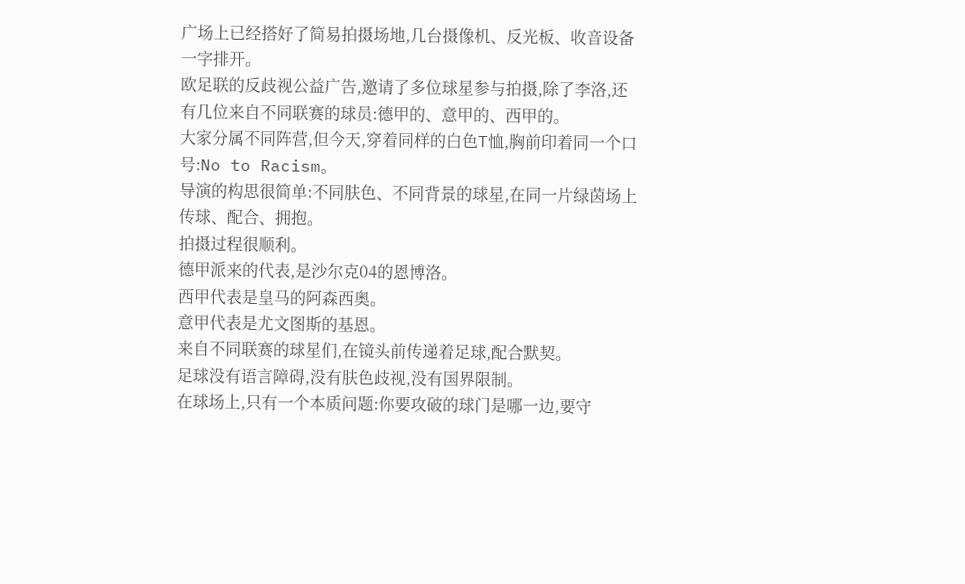广场上已经搭好了简易拍摄场地,几台摄像机、反光板、收音设备一字排开。
欧足联的反歧视公益广告,邀请了多位球星参与拍摄,除了李洛,还有几位来自不同联赛的球员:德甲的、意甲的、西甲的。
大家分属不同阵营,但今天,穿着同样的白色T恤,胸前印着同一个口号:No to Racism。
导演的构思很简单:不同肤色、不同背景的球星,在同一片绿茵场上传球、配合、拥抱。
拍摄过程很顺利。
德甲派来的代表,是沙尔克04的恩博洛。
西甲代表是皇马的阿森西奥。
意甲代表是尤文图斯的基恩。
来自不同联赛的球星们,在镜头前传递着足球,配合默契。
足球没有语言障碍,没有肤色歧视,没有国界限制。
在球场上,只有一个本质问题:你要攻破的球门是哪一边,要守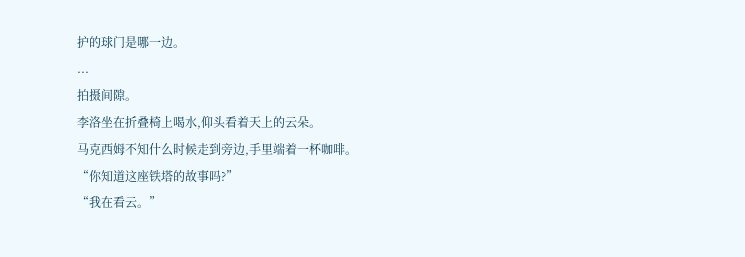护的球门是哪一边。
...
拍摄间隙。
李洛坐在折叠椅上喝水,仰头看着天上的云朵。
马克西姆不知什么时候走到旁边,手里端着一杯咖啡。
“你知道这座铁塔的故事吗?”
“我在看云。”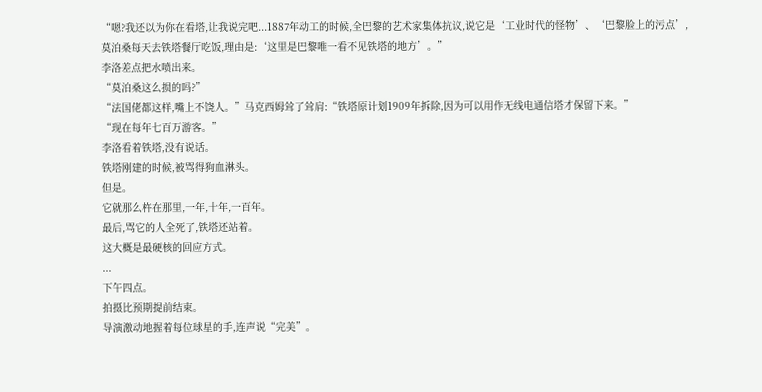“嗯?我还以为你在看塔,让我说完吧...1887年动工的时候,全巴黎的艺术家集体抗议,说它是‘工业时代的怪物’、‘巴黎脸上的污点’,莫泊桑每天去铁塔餐厅吃饭,理由是:‘这里是巴黎唯一看不见铁塔的地方’。”
李洛差点把水喷出来。
“莫泊桑这么损的吗?”
“法国佬都这样,嘴上不饶人。”马克西姆耸了耸肩:“铁塔原计划1909年拆除,因为可以用作无线电通信塔才保留下来。”
“现在每年七百万游客。”
李洛看着铁塔,没有说话。
铁塔刚建的时候,被骂得狗血淋头。
但是。
它就那么杵在那里,一年,十年,一百年。
最后,骂它的人全死了,铁塔还站着。
这大概是最硬核的回应方式。
...
下午四点。
拍摄比预期提前结束。
导演激动地握着每位球星的手,连声说“完美”。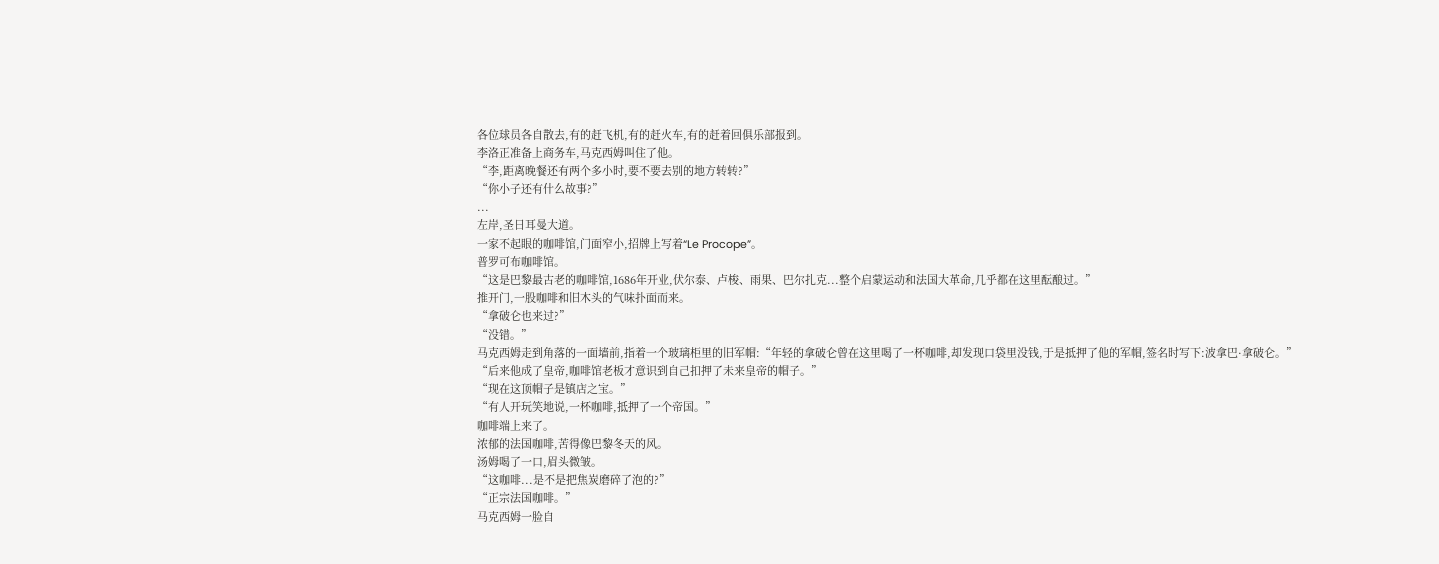各位球员各自散去,有的赶飞机,有的赶火车,有的赶着回俱乐部报到。
李洛正准备上商务车,马克西姆叫住了他。
“李,距离晚餐还有两个多小时,要不要去别的地方转转?”
“你小子还有什么故事?”
...
左岸,圣日耳曼大道。
一家不起眼的咖啡馆,门面窄小,招牌上写着“Le Procope”。
普罗可布咖啡馆。
“这是巴黎最古老的咖啡馆,1686年开业,伏尔泰、卢梭、雨果、巴尔扎克...整个启蒙运动和法国大革命,几乎都在这里酝酿过。”
推开门,一股咖啡和旧木头的气味扑面而来。
“拿破仑也来过?”
“没错。”
马克西姆走到角落的一面墙前,指着一个玻璃柜里的旧军帽:“年轻的拿破仑曾在这里喝了一杯咖啡,却发现口袋里没钱,于是抵押了他的军帽,签名时写下:波拿巴·拿破仑。”
“后来他成了皇帝,咖啡馆老板才意识到自己扣押了未来皇帝的帽子。”
“现在这顶帽子是镇店之宝。”
“有人开玩笑地说,一杯咖啡,抵押了一个帝国。”
咖啡端上来了。
浓郁的法国咖啡,苦得像巴黎冬天的风。
汤姆喝了一口,眉头微皱。
“这咖啡...是不是把焦炭磨碎了泡的?”
“正宗法国咖啡。”
马克西姆一脸自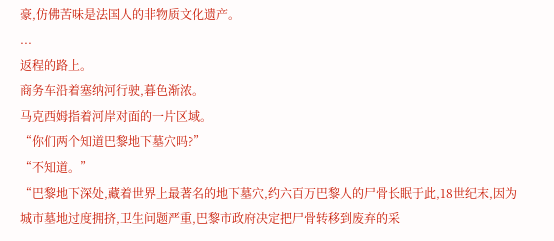豪,仿佛苦味是法国人的非物质文化遗产。
...
返程的路上。
商务车沿着塞纳河行驶,暮色渐浓。
马克西姆指着河岸对面的一片区域。
“你们两个知道巴黎地下墓穴吗?”
“不知道。”
“巴黎地下深处,藏着世界上最著名的地下墓穴,约六百万巴黎人的尸骨长眠于此,18世纪末,因为城市墓地过度拥挤,卫生问题严重,巴黎市政府决定把尸骨转移到废弃的采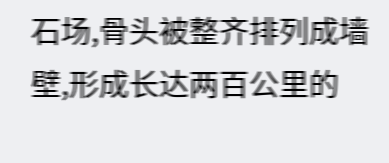石场,骨头被整齐排列成墙壁,形成长达两百公里的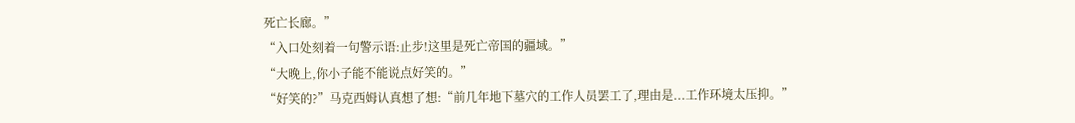死亡长廊。”
“入口处刻着一句警示语:止步!这里是死亡帝国的疆域。”
“大晚上,你小子能不能说点好笑的。”
“好笑的?”马克西姆认真想了想:“前几年地下墓穴的工作人员罢工了,理由是...工作环境太压抑。”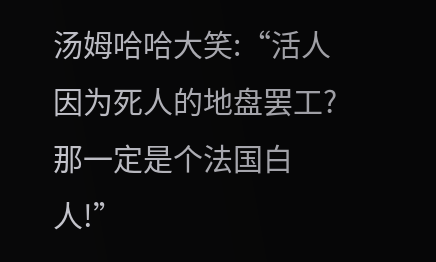汤姆哈哈大笑:“活人因为死人的地盘罢工?那一定是个法国白人!”